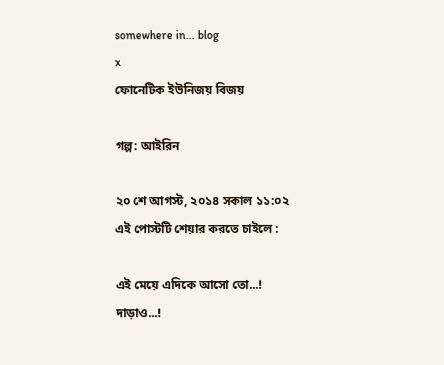somewhere in... blog
x
ফোনেটিক ইউনিজয় বিজয়

গল্প: আইরিন

২০ শে আগস্ট, ২০১৪ সকাল ১১:০২
এই পোস্টটি শেয়ার করতে চাইলে :

এই মেয়ে এদিকে আসো তো...!
দাড়াও...!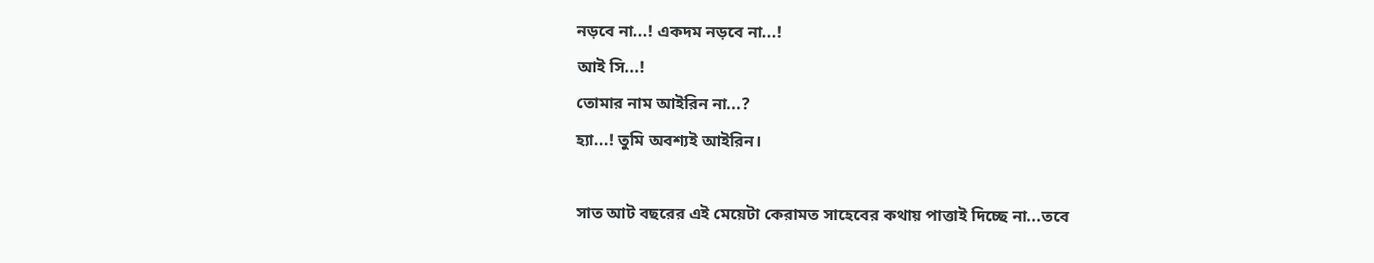নড়বে না...! একদম নড়বে না...!
আই সি...!
তোমার নাম আইরিন না...?
হ্যা...! তুমি অবশ্যই আইরিন।

সাত আট বছরের এই মেয়েটা কেরামত সাহেবের কথায় পাত্তাই দিচ্ছে না...তবে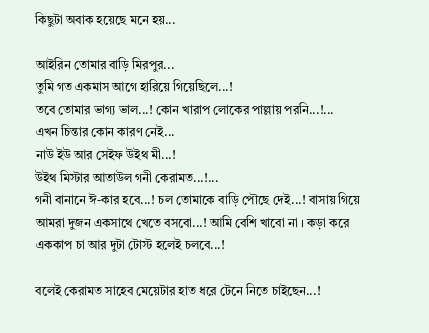কিছুটা অবাক হয়েছে মনে হয়...

আইরিন তোমার বাড়ি মিরপুর...
তুমি গত একমাস আগে হারিয়ে গিয়েছিলে...!
তবে তোমার ভাগ্য ভাল...! কোন খারাপ লোকের পাল্লায় পরনি...!...
এখন চিন্তার কোন কারণ নেই...
নাউ ইউ আর সেইফ উইথ মী...!
উইথ মিস্টার আতাউল গনী কেরামত...!...
গনী বানানে ঈ-কার হবে...! চল তোমাকে বাড়ি পৌছে দেই...! বাসায় গিয়ে আমরা দুজন একসাথে খেতে বসবো...! আমি বেশি খাবো না । কড়া করে এককাপ চা আর দুটা টোস্ট হলেই চলবে...!

বলেই কেরামত সাহেব মেয়েটার হাত ধরে টেনে নিতে চাইছেন...!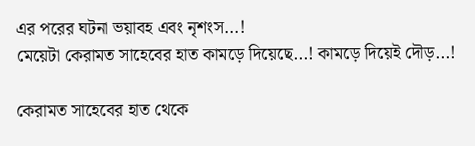এর পরের ঘটনা ভয়াবহ এবং নৃশংস...!
মেয়েটা কেরামত সাহেবের হাত কামড়ে দিয়েছে...! কামড়ে দিয়েই দৌড়...!

কেরামত সাহেবের হাত থেকে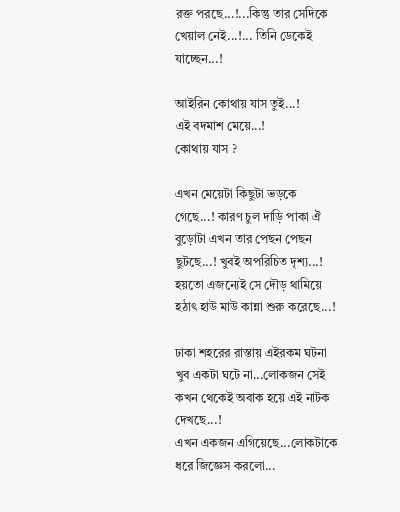রক্ত পরছে...!...কিন্তু তার সেদিকে খেয়াল নেই...!... তিনি ডেকেই যাচ্ছেন...!

আইরিন কোথায় যাস তুই...!
এই বদমাশ মেয়ে...!
কোথায় যাস ?

এখন মেয়েটা কিছুটা ভড়কে গেছে...! কারণ চুল দাড়ি পাকা ঐ বুড়োটা এখন তার পেছন পেছন ছুটছে...! খুবই অপরিচিত দৃশ্য...!
হয়তো এজন্যেই সে দৌড় থামিয়ে হঠাৎ হাউ মাউ কান্না শুরু করেছে...!

ঢাকা শহরের রাস্তায় এইরকম ঘটনা খুব একটা ঘটে না...লোকজন সেই কখন থেকেই অবাক হয়ে এই নাটক দেখছে...!
এখন একজন এগিয়েছে...লোকটাকে ধরে জিজ্ঞেস করলো...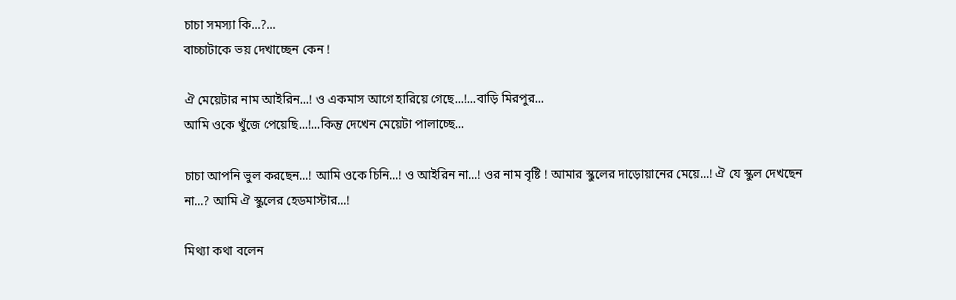চাচা সমস্যা কি...?...
বাচ্চাটাকে ভয় দেখাচ্ছেন কেন !

ঐ মেয়েটার নাম আইরিন...! ও একমাস আগে হারিয়ে গেছে...!...বাড়ি মিরপুর...
আমি ওকে খুঁজে পেয়েছি...!...কিন্তু দেখেন মেয়েটা পালাচ্ছে...

চাচা আপনি ভুল করছেন...! আমি ওকে চিনি...! ও আইরিন না...! ওর নাম বৃষ্টি ! আমার স্কুলের দাড়োয়ানের মেয়ে...! ঐ যে স্কুল দেখছেন না...? আমি ঐ স্কুলের হেডমাস্টার...!

মিথ্যা কথা বলেন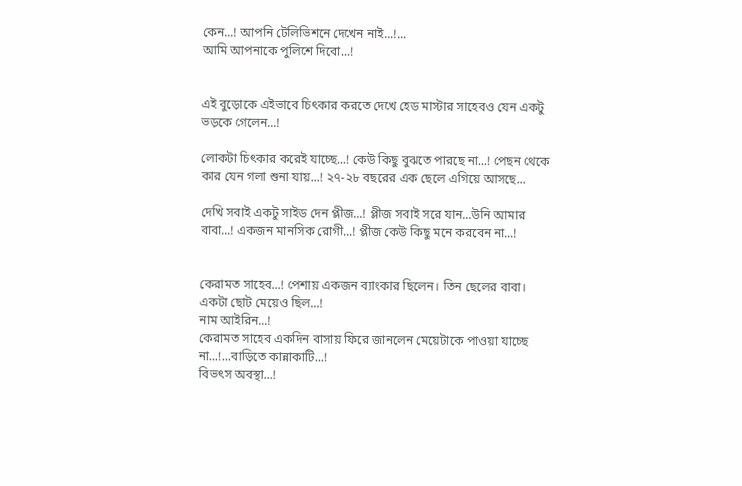কেন...! আপনি টেলিভিশনে দেখেন নাই...!...
আমি আপনাকে পুলিশে দিবো...!


এই বুড়োকে এইভাবে চিৎকার করতে দেখে হেড মাস্টার সাহেবও যেন একটু ভড়কে গেলেন...!

লোকটা চিৎকার করেই যাচ্ছে...! কেউ কিছু বুঝতে পারছে না...! পেছন থেকে কার যেন গলা শুনা যায়...! ২৭-২৮ বছরের এক ছেলে এগিয়ে আসছে...

দেখি সবাই একটু সাইড দেন প্লীজ...! প্লীজ সবাই সরে যান...উনি আমার বাবা...! একজন মানসিক রোগী...! প্লীজ কেউ কিছু মনে করবেন না...!


কেরামত সাহেব...! পেশায় একজন ব্যাংকার ছিলেন। তিন ছেলের বাবা। একটা ছোট মেয়েও ছিল...!
নাম আইরিন...!
কেরামত সাহেব একদিন বাসায় ফিরে জানলেন মেয়েটাকে পাওয়া যাচ্ছে না...!...বাড়িতে কান্নাকাটি...!
বিভৎস অবস্থা...!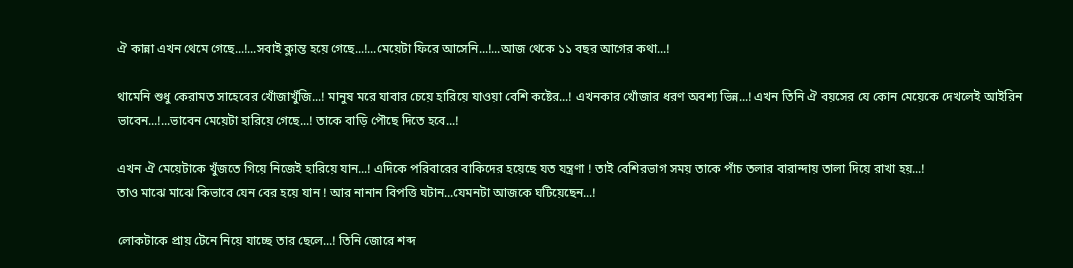ঐ কান্না এখন থেমে গেছে...!...সবাই ক্লান্ত হয়ে গেছে...!...মেয়েটা ফিরে আসেনি...!...আজ থেকে ১১ বছর আগের কথা...!

থামেনি শুধু কেরামত সাহেবের খোঁজাখুঁজি...! মানুষ মরে যাবার চেয়ে হারিয়ে যাওয়া বেশি কষ্টের...! এখনকার খোঁজার ধরণ অবশ্য ভিন্ন...! এখন তিনি ঐ বয়সের যে কোন মেয়েকে দেখলেই আইরিন ভাবেন...!...ভাবেন মেয়েটা হারিয়ে গেছে...! তাকে বাড়ি পৌছে দিতে হবে...!

এখন ঐ মেয়েটাকে খুঁজতে গিয়ে নিজেই হারিয়ে যান...! এদিকে পরিবারের বাকিদের হয়েছে যত যন্ত্রণা ! তাই বেশিরভাগ সময় তাকে পাঁচ তলার বারান্দায় তালা দিয়ে রাখা হয়...!
তাও মাঝে মাঝে কিভাবে যেন বের হয়ে যান ! আর নানান বিপত্তি ঘটান...যেমনটা আজকে ঘটিয়েছেন...!

লোকটাকে প্রায় টেনে নিয়ে যাচ্ছে তার ছেলে...! তিনি জোরে শব্দ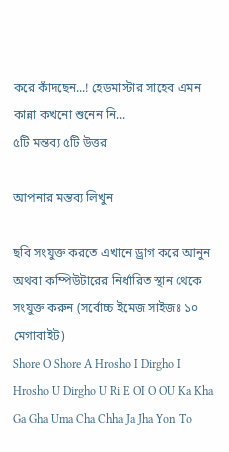করে কাঁদছেন...! হেডমাস্টার সাহেব এমন কান্না কখনো শুনেন নি...
৫টি মন্তব্য ৫টি উত্তর

আপনার মন্তব্য লিখুন

ছবি সংযুক্ত করতে এখানে ড্রাগ করে আনুন অথবা কম্পিউটারের নির্ধারিত স্থান থেকে সংযুক্ত করুন (সর্বোচ্চ ইমেজ সাইজঃ ১০ মেগাবাইট)
Shore O Shore A Hrosho I Dirgho I Hrosho U Dirgho U Ri E OI O OU Ka Kha Ga Gha Uma Cha Chha Ja Jha Yon To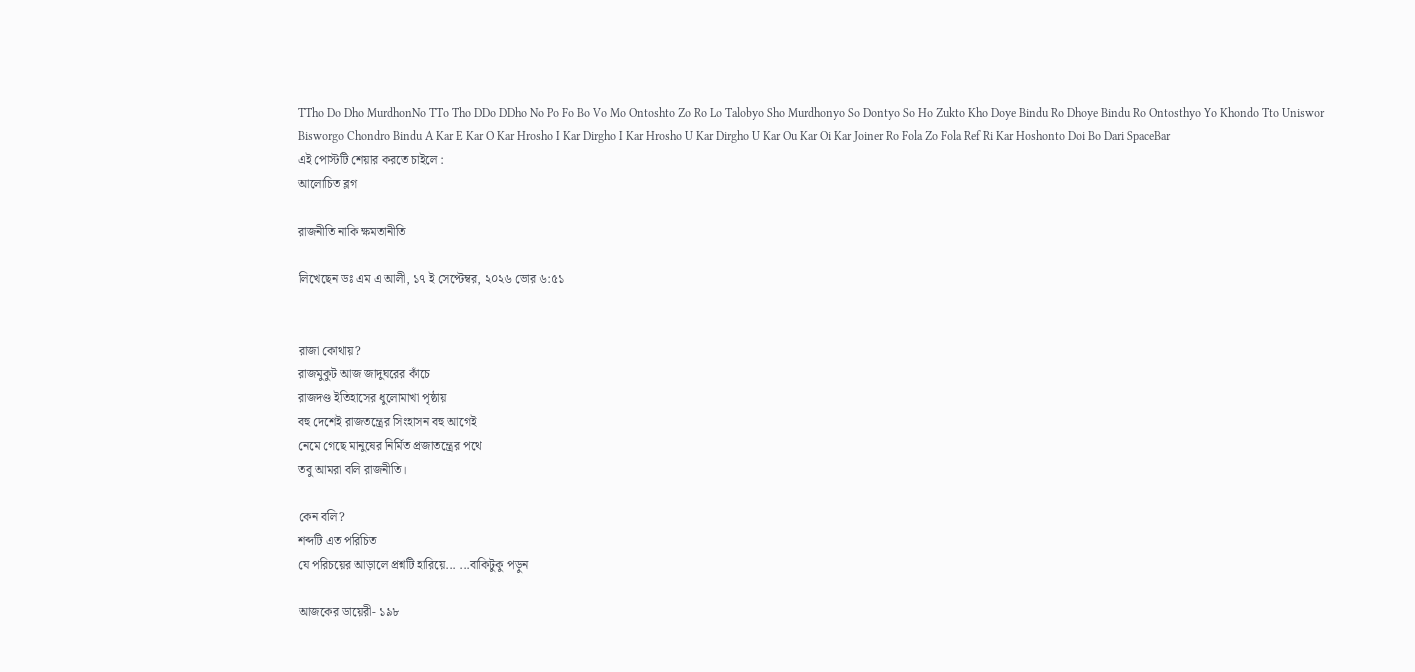TTho Do Dho MurdhonNo TTo Tho DDo DDho No Po Fo Bo Vo Mo Ontoshto Zo Ro Lo Talobyo Sho Murdhonyo So Dontyo So Ho Zukto Kho Doye Bindu Ro Dhoye Bindu Ro Ontosthyo Yo Khondo Tto Uniswor Bisworgo Chondro Bindu A Kar E Kar O Kar Hrosho I Kar Dirgho I Kar Hrosho U Kar Dirgho U Kar Ou Kar Oi Kar Joiner Ro Fola Zo Fola Ref Ri Kar Hoshonto Doi Bo Dari SpaceBar
এই পোস্টটি শেয়ার করতে চাইলে :
আলোচিত ব্লগ

রাজনীতি নাকি ক্ষমতানীতি

লিখেছেন ডঃ এম এ আলী, ১৭ ই সেপ্টেম্বর, ২০২৬ ভোর ৬:৫১


রাজা কোথায়?
রাজমুকুট আজ জাদুঘরের কাঁচে
রাজদণ্ড ইতিহাসের ধুলোমাখা পৃষ্ঠায়
বহু দেশেই রাজতন্ত্রের সিংহাসন বহু আগেই
নেমে গেছে মানুষের নির্মিত প্রজাতন্ত্রের পথে
তবু আমরা বলি রাজনীতি।

কেন বলি?
শব্দটি এত পরিচিত
যে পরিচয়ের আড়ালে প্রশ্নটি হারিয়ে... ...বাকিটুকু পড়ুন

আজকের ডায়েরী- ১৯৮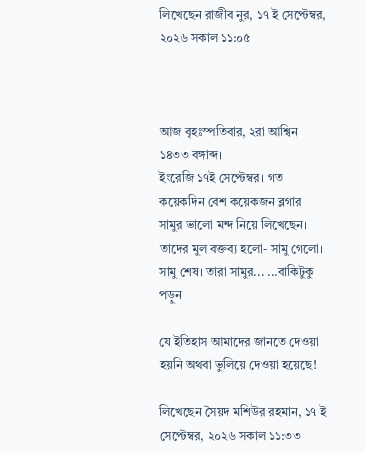লিখেছেন রাজীব নুর, ১৭ ই সেপ্টেম্বর, ২০২৬ সকাল ১১:০৫



আজ বৃহঃস্পতিবার, ২রা আশ্বিন ১৪৩৩ বঙ্গাব্দ।
ইংরেজি ১৭ই সেপ্টেম্বর। গত কয়েকদিন বেশ কয়েকজন ব্লগার সামুর ভালো মন্দ নিয়ে লিখেছেন। তাদের মুল বক্তব্য হলো- সামু গেলো। সামু শেষ। তারা সামুর... ...বাকিটুকু পড়ুন

যে ইতিহাস আমাদের জানতে দেওয়া হয়নি অথবা ভুলিয়ে দেওয়া হয়েছে!

লিখেছেন সৈয়দ মশিউর রহমান, ১৭ ই সেপ্টেম্বর, ২০২৬ সকাল ১১:৩৩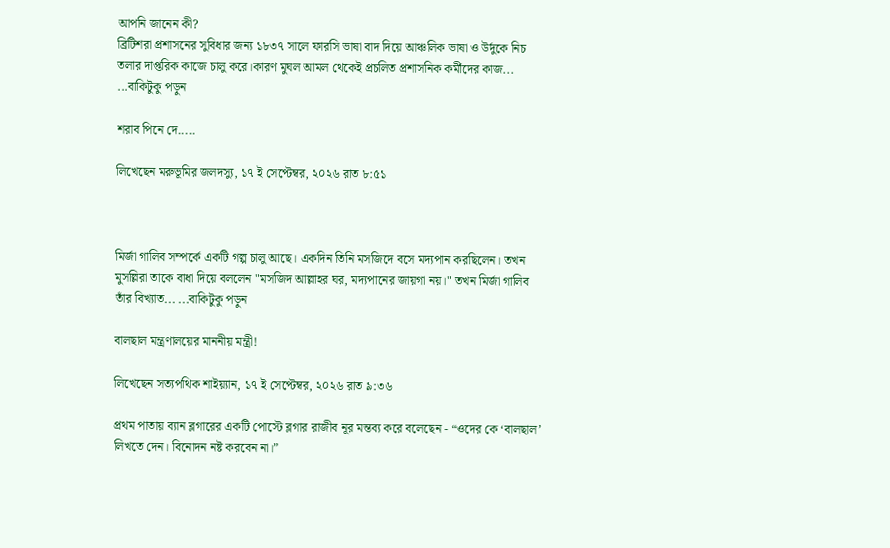আপনি জানেন কী?
ব্রিটিশরা প্রশাসনের সুবিধার জন্য ১৮৩৭ সালে ফারসি ভাষা বাদ দিয়ে আঞ্চলিক ভাষা ও উর্দুকে নিচ তলার দাপ্তরিক কাজে চালু করে।কারণ মুঘল আমল থেকেই প্রচলিত প্রশাসনিক কর্মীদের কাজ... ...বাকিটুকু পড়ুন

শরাব পিনে দে.....

লিখেছেন মরুভূমির জলদস্যু, ১৭ ই সেপ্টেম্বর, ২০২৬ রাত ৮:৫১



মির্জা গালিব সম্পর্কে একটি গল্প চালু আছে। একদিন তিনি মসজিদে বসে মদ্যপান করছিলেন। তখন মুসল্লিরা তাকে বাধা দিয়ে বললেন "মসজিদ আল্লাহর ঘর, মদ্যপানের জায়গা নয়।" তখন মির্জা গালিব তাঁর বিখ্যাত... ...বাকিটুকু পড়ুন

বালছাল মন্ত্রণালয়ের মাননীয় মন্ত্রী!

লিখেছেন সত্যপথিক শাইয়্যান, ১৭ ই সেপ্টেম্বর, ২০২৬ রাত ৯:৩৬

প্রথম পাতায় ব্যান ব্লগারের একটি পোস্টে ব্লগার রাজীব নূর মন্তব্য করে বলেছেন - “ওদের কে ‘বালছাল’ লিখতে দেন। বিনোদন নষ্ট করবেন না।”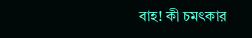বাহ! কী চমৎকার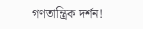গণতান্ত্রিক দর্শন!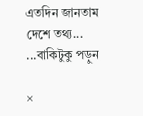এতদিন জানতাম দেশে তথ্য... ...বাকিটুকু পড়ুন

×